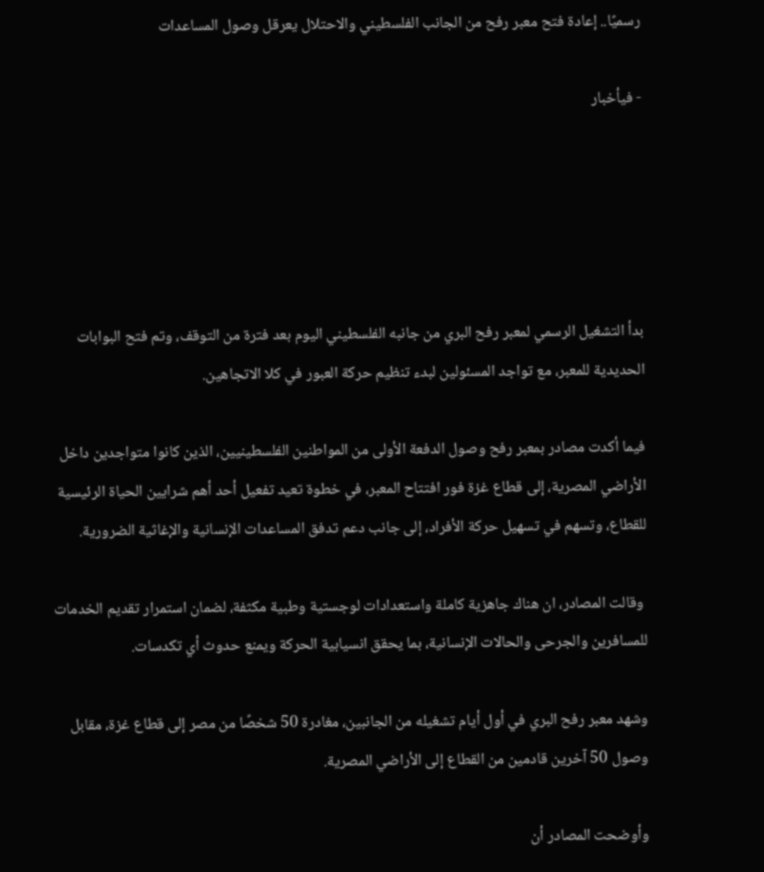رسميًا.. إعادة فتح معبر رفح من الجانب الفلسطيني والاحتلال يعرقل وصول المساعدات

- فيأخبار





بدأ التشغيل الرسمي لمعبر رفح البري من جانبه الفلسطيني اليوم بعد فترة من التوقف، وتم فتح البوابات الحديدية للمعبر، مع تواجد المسئولين لبدء تنظيم حركة العبور في كلا الاتجاهين.

فيما أكدت مصادر بمعبر رفح وصول الدفعة الأولى من المواطنين الفلسطينيين، الذين كانوا متواجدين داخل الأراضي المصرية، إلى قطاع غزة فور افتتاح المعبر، في خطوة تعيد تفعيل أحد أهم شرايين الحياة الرئيسية للقطاع، وتسهم في تسهيل حركة الأفراد، إلى جانب دعم تدفق المساعدات الإنسانية والإغاثية الضرورية.

 وقالت المصادر، ان هناك جاهزية كاملة واستعدادات لوجستية وطبية مكثفة، لضمان استمرار تقديم الخدمات للمسافرين والجرحى والحالات الإنسانية، بما يحقق انسيابية الحركة ويمنع حدوث أي تكدسات.

وشهد معبر رفح البري في أول أيام تشغيله من الجانبين، مغادرة 50 شخصًا من مصر إلى قطاع غزة، مقابل وصول 50 آخرين قادمين من القطاع إلى الأراضي المصرية.

وأوضحت المصادر أن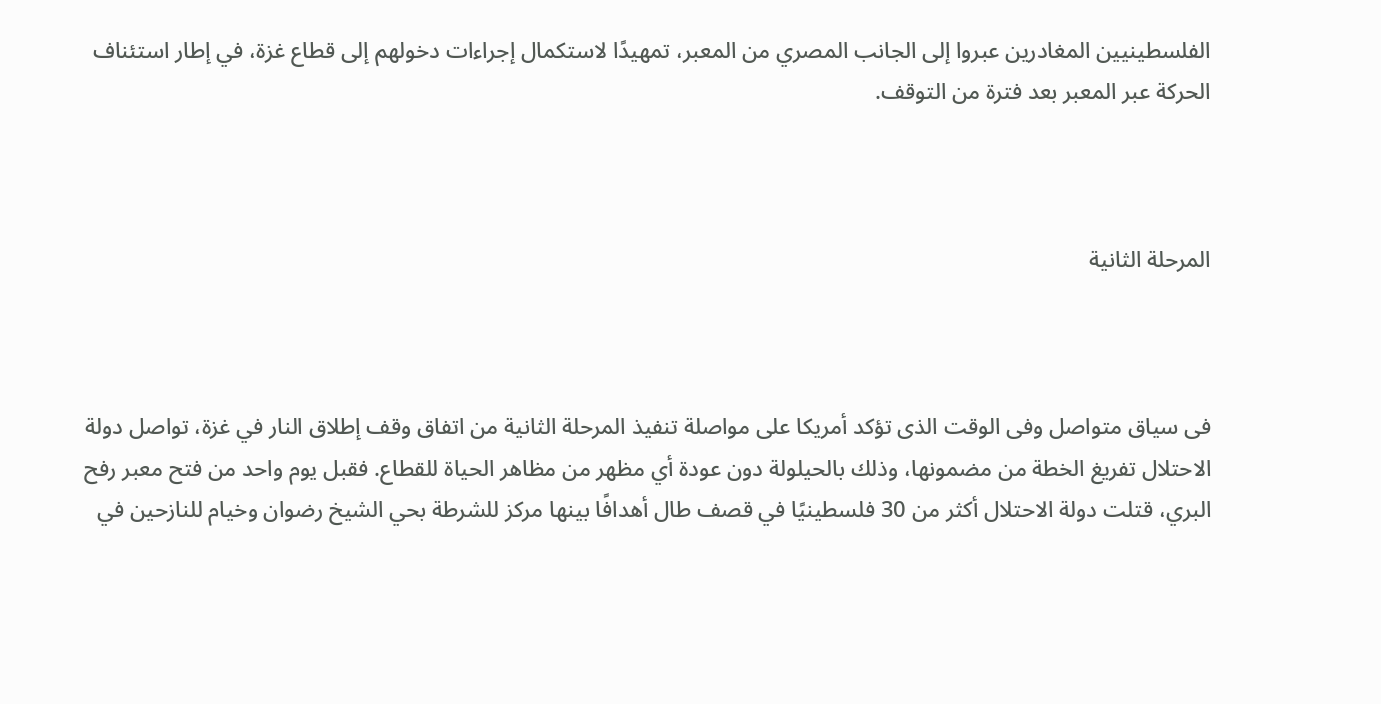الفلسطينيين المغادرين عبروا إلى الجانب المصري من المعبر، تمهيدًا لاستكمال إجراءات دخولهم إلى قطاع غزة، في إطار استئناف الحركة عبر المعبر بعد فترة من التوقف.



المرحلة الثانية



فى سياق متواصل وفى الوقت الذى تؤكد أمريكا على مواصلة تنفيذ المرحلة الثانية من اتفاق وقف إطلاق النار في غزة، تواصل دولة الاحتلال تفريغ الخطة من مضمونها، وذلك بالحيلولة دون عودة أي مظهر من مظاهر الحياة للقطاع. فقبل يوم واحد من فتح معبر رفح البري، قتلت دولة الاحتلال أكثر من 30 فلسطينيًا في قصف طال أهدافًا بينها مركز للشرطة بحي الشيخ رضوان وخيام للنازحين في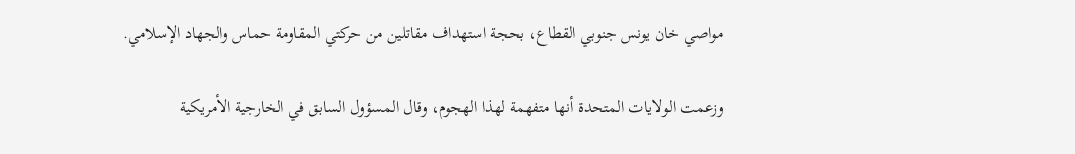مواصي خان يونس جنوبي القطاع، بحجة استهداف مقاتلين من حركتي المقاومة حماس والجهاد الإسلامي.

وزعمت الولايات المتحدة أنها متفهمة لهذا الهجوم، وقال المسؤول السابق في الخارجية الأمريكية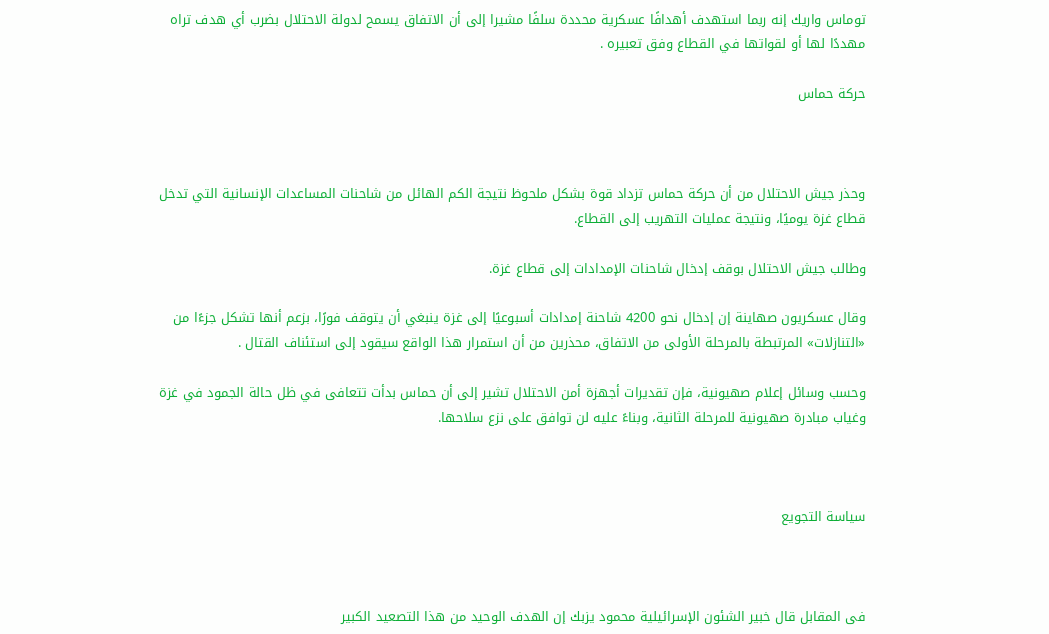توماس واريك إنه ربما استهدف أهدافًا عسكرية محددة سلفًا مشيرا إلى أن الاتفاق يسمح لدولة الاحتلال بضرب أي هدف تراه مهددًا لها أو لقواتها في القطاع وفق تعبيره .

حركة حماس



وحذر جيش الاحتلال من أن حركة حماس تزداد قوة بشكل ملحوظ نتيجة الكم الهائل من شاحنات المساعدات الإنسانية التي تدخل قطاع غزة يوميًا، ونتيجة عمليات التهريب إلى القطاع.

وطالب جيش الاحتلال بوقف إدخال شاحنات الإمدادات إلى قطاع غزة.

وقال عسكريون صهاينة إن إدخال نحو 4200 شاحنة إمدادات أسبوعيًا إلى غزة ينبغي أن يتوقف فورًا، بزعم أنها تشكل جزءًا من «التنازلات» المرتبطة بالمرحلة الأولى من الاتفاق، محذرين من أن استمرار هذا الواقع سيقود إلى استئناف القتال .

وحسب وسائل إعلام صهيونية، فإن تقديرات أجهزة أمن الاحتلال تشير إلى أن حماس بدأت تتعافى في ظل حالة الجمود في غزة وغياب مبادرة صهيونية للمرحلة الثانية، وبناءً عليه لن توافق على نزع سلاحها.



سياسة التجويع



فى المقابل قال خبير الشئون الإسرائيلية محمود يزبك إن الهدف الوحيد من هذا التصعيد الكبير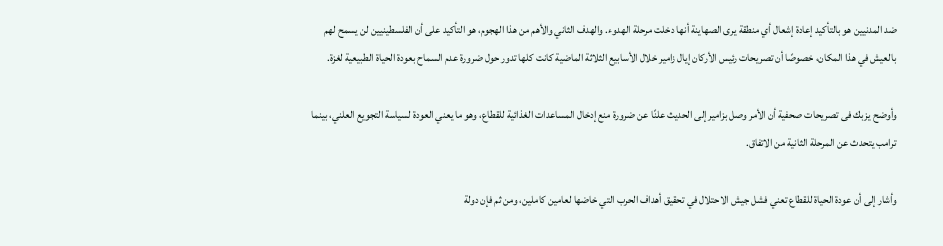ضد المدنيين هو بالتأكيد إعادة إشعال أي منطقة يرى الصهاينة أنها دخلت مرحلة الهدوء. والهدف الثاني والأهم من هذا الهجوم، هو التأكيد على أن الفلسطينيين لن يسمح لهم بالعيش في هذا المكان، خصوصًا أن تصريحات رئيس الأركان إيال زامير خلال الأسابيع الثلاثة الماضية كانت كلها تدور حول ضرورة عدم السماح بعودة الحياة الطبيعية لغزة.

وأوضح يزبك فى تصريحات صحفية أن الأمر وصل بزامير إلى الحديث علنًا عن ضرورة منع إدخال المساعدات الغذائية للقطاع، وهو ما يعني العودة لسياسة التجويع العلني، بينما ترامب يتحدث عن المرحلة الثانية من الاتفاق.

وأشار إلى أن عودة الحياة للقطاع تعني فشل جيش الاحتلال في تحقيق أهداف الحرب التي خاضها لعامين كاملين، ومن ثم فإن دولة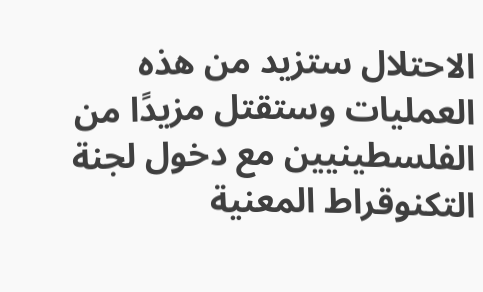الاحتلال ستزيد من هذه العمليات وستقتل مزيدًا من الفلسطينيين مع دخول لجنة التكنوقراط المعنية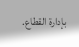بإدارة القطاع.